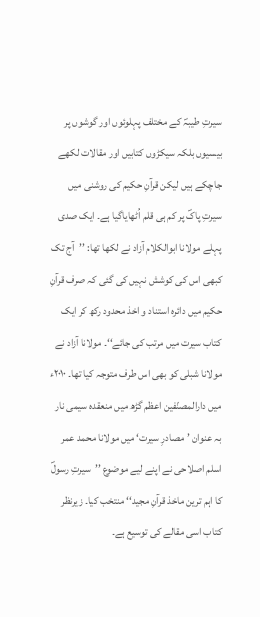سیرتِ طیبہؐ کے مختلف پہلوئوں اور گوشوں پر بیسیوں بلکہ سیکڑوں کتابیں اور مقالات لکھے جاچکے ہیں لیکن قرآنِ حکیم کی روشنی میں سیرتِ پاکؐ پر کم ہی قلم اُٹھایاگیا ہے۔ ایک صدی پہلے مولانا ابوالکلام آزاد نے لکھا تھا: ’’آج تک کبھی اس کی کوشش نہیں کی گئی کہ صرف قرآنِ حکیم میں دائرہ استناد و اخذ محدود رکھ کر ایک کتاب سیرت میں مرتب کی جائے‘‘۔ مولانا آزاد نے مولانا شبلی کو بھی اس طرف متوجہ کیا تھا۔ ۲۰۱۰ء میں دارالمصنّفین اعظم گڑھ میں منعقدہ سیمی نار بہ عنوان ’مصادرِ سیرت‘ میں مولانا محمد عمر اسلم اصلاحی نے اپنے لیے موضوع ’’سیرتِ رسولؐ کا اہم ترین ماخذ قرآنِ مجید‘‘ منتخب کیا۔ زیرنظر کتاب اسی مقالے کی توسیع ہے۔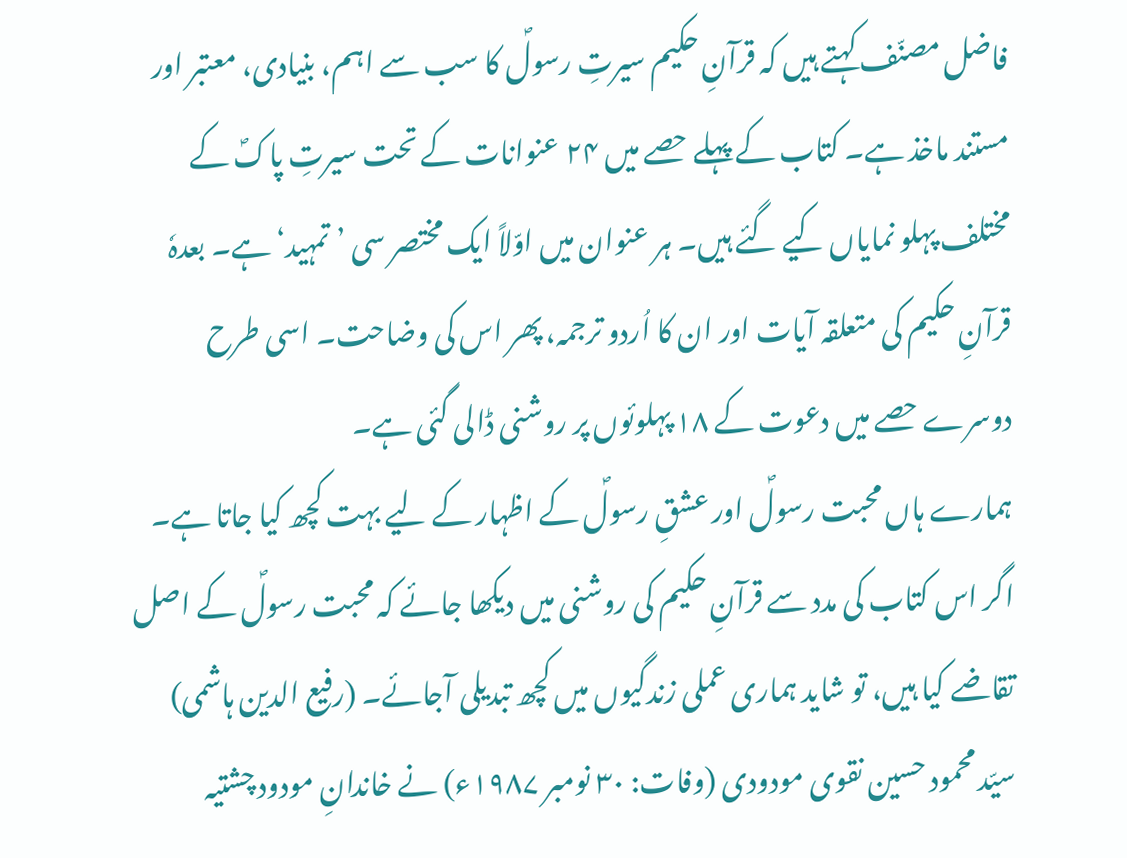فاضل مصنّف کہتے ہیں کہ قرآنِ حکیم سیرتِ رسولؐ کا سب سے اہم، بنیادی، معتبر اور مستند ماخذ ہے۔ کتاب کے پہلے حصے میں ۲۴ عنوانات کے تحت سیرتِ پاکؐ کے مختلف پہلو نمایاں کیے گئے ہیں۔ ہر عنوان میں اوّلاً ایک مختصر سی ’تمہید‘ ہے۔ بعدہٗ قرآنِ حکیم کی متعلقہ آیات اور ان کا اُردو ترجمہ، پھر اس کی وضاحت۔ اسی طرح دوسرے حصے میں دعوت کے ۱۸ پہلوئوں پر روشنی ڈالی گئی ہے۔
ہمارے ہاں محبت رسولؐ اور عشقِ رسولؐ کے اظہار کے لیے بہت کچھ کیا جاتا ہے۔ اگر اس کتاب کی مدد سے قرآنِ حکیم کی روشنی میں دیکھا جائے کہ محبت رسولؐ کے اصل تقاضے کیا ہیں، تو شاید ہماری عملی زندگیوں میں کچھ تبدیلی آجائے۔ (رفیع الدین ہاشمی)
سیّد محمود حسین نقوی مودودی (وفات: ۳۰ نومبر ۱۹۸۷ء) نے خاندانِ مودود چشتیہ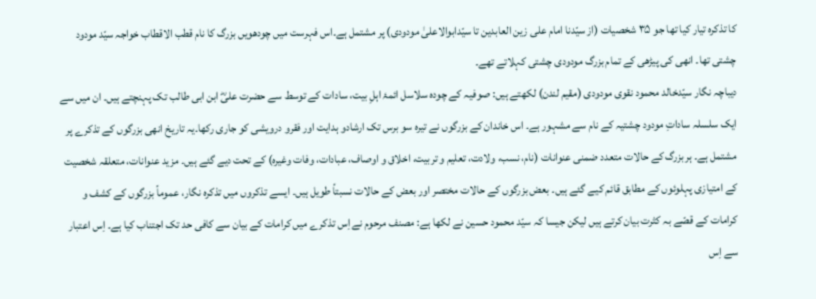کا تذکرہ تیار کیا تھا جو ۳۵ شخصیات (از سیّدنا امام علی زین العابدین تا سیّدابوالاعلیٰ مودودی) پر مشتمل ہے۔اس فہرست میں چودھویں بزرگ کا نام قطب الاقطاب خواجہ سیّد مودود چشتی تھا۔ انھی کی پیڑھی کے تمام بزرگ مودودی چشتی کہلاتے تھے۔
دیباچہ نگار سیّدخالد محمود نقوی مودودی (مقیم لندن) لکھتے ہیں: صوفیہ کے چودہ سلاسل ائمۂ اہلِ بیت، سادات کے توسط سے حضرت علیؓ ابن ابی طالب تک پہنچتے ہیں۔ ان میں سے ایک سلسلہ ساداتِ مودود چشتیہ کے نام سے مشہور ہے۔ اس خاندان کے بزرگوں نے تیرہ سو برس تک ارشادو ہدایت اور فقرو درویشی کو جاری رکھا۔یہ تاریخ انھی بزرگوں کے تذکرے پر مشتمل ہے۔ ہربزرگ کے حالات متعدد ضمنی عنوانات (نام، نسب، ولادت، تعلیم و تربیت، اخلاق و اوصاف، عبادات، وفات وغیرہ) کے تحت دیے گئے ہیں۔ مزید عنوانات، متعلقہ شخصیت کے امتیازی پہلوئوں کے مطابق قائم کیے گئے ہیں۔ بعض بزرگوں کے حالات مختصر اور بعض کے حالات نسبتاً طویل ہیں۔ ایسے تذکروں میں تذکرہ نگار، عموماً بزرگوں کے کشف و کرامات کے قصّے بہ کثرت بیان کرتے ہیں لیکن جیسا کہ سیّد محمود حسین نے لکھا ہے: مصنف مرحوم نے اِس تذکرے میں کرامات کے بیان سے کافی حد تک اجتناب کیا ہے۔ اِس اعتبار سے اِس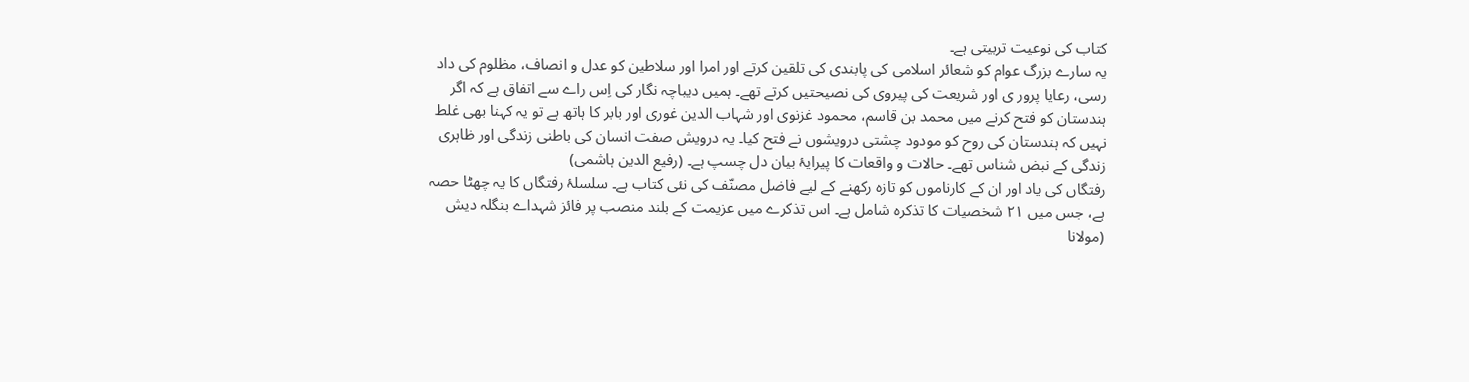کتاب کی نوعیت تربیتی ہے۔
یہ سارے بزرگ عوام کو شعائر اسلامی کی پابندی کی تلقین کرتے اور امرا اور سلاطین کو عدل و انصاف، مظلوم کی داد رسی، رعایا پرور ی اور شریعت کی پیروی کی نصیحتیں کرتے تھے۔ ہمیں دیباچہ نگار کی اِس راے سے اتفاق ہے کہ اگر ہندستان کو فتح کرنے میں محمد بن قاسم، محمود غزنوی اور شہاب الدین غوری اور بابر کا ہاتھ ہے تو یہ کہنا بھی غلط نہیں کہ ہندستان کی روح کو مودود چشتی درویشوں نے فتح کیا۔ یہ درویش صفت انسان کی باطنی زندگی اور ظاہری زندگی کے نبض شناس تھے۔ حالات و واقعات کا پیرایۂ بیان دل چسپ ہے۔ (رفیع الدین ہاشمی)
رفتگاں کی یاد اور ان کے کارناموں کو تازہ رکھنے کے لیے فاضل مصنّف کی نئی کتاب ہے۔ سلسلۂ رفتگاں کا یہ چھٹا حصہ ہے، جس میں ۲۱ شخصیات کا تذکرہ شامل ہے۔ اس تذکرے میں عزیمت کے بلند منصب پر فائز شہداے بنگلہ دیش (مولانا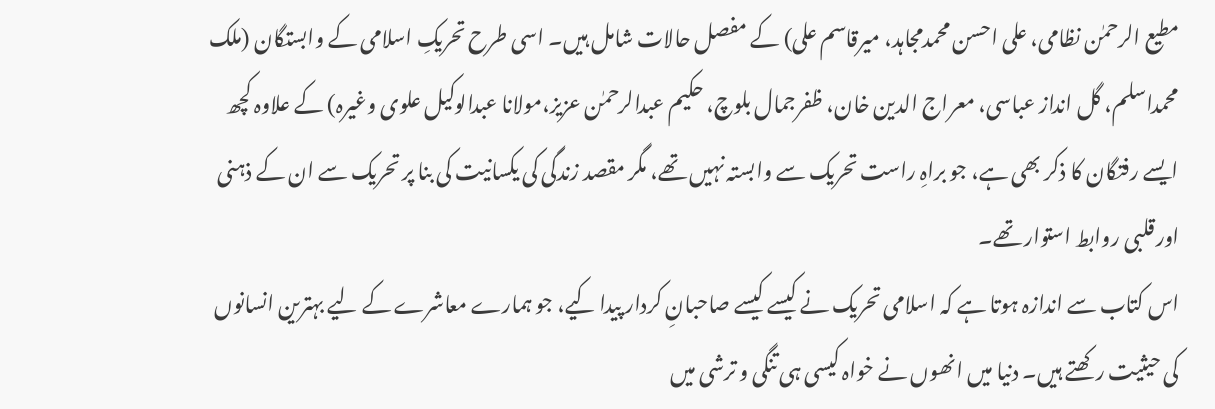مطیع الرحمٰن نظامی، علی احسن محمدمجاہد، میرقاسم علی) کے مفصل حالات شامل ہیں۔ اسی طرح تحریکِ اسلامی کے وابستگان (ملک محمداسلم، گل انداز عباسی، معراج الدین خان، ظفرجمال بلوچ، حکیم عبدالرحمٰن عزیز،مولانا عبدالوکیل علوی وغیرہ) کے علاوہ کچھ ایسے رفتگان کا ذکر بھی ہے، جو براہِ راست تحریک سے وابستہ نہیں تھے، مگر مقصد زندگی کی یکسانیت کی بنا پر تحریک سے ان کے ذہنی اور قلبی روابط استوار تھے۔
اس کتاب سے اندازہ ہوتا ہے کہ اسلامی تحریک نے کیسے کیسے صاحبانِ کردار پیدا کیے، جو ہمارے معاشرے کے لیے بہترین انسانوں کی حیثیت رکھتے ہیں۔ دنیا میں انھوں نے خواہ کیسی ہی تنگی و ترشی میں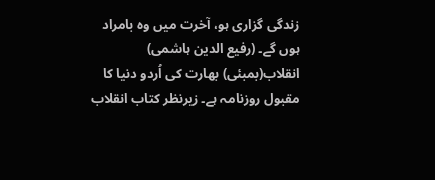زندگی گزاری ہو، آخرت میں وہ بامراد ہوں گے۔ (رفیع الدین ہاشمی)
انقلاب(بمبئی) بھارت کی اُردو دنیا کا مقبول روزنامہ ہے۔ زیرنظر کتاب انقلاب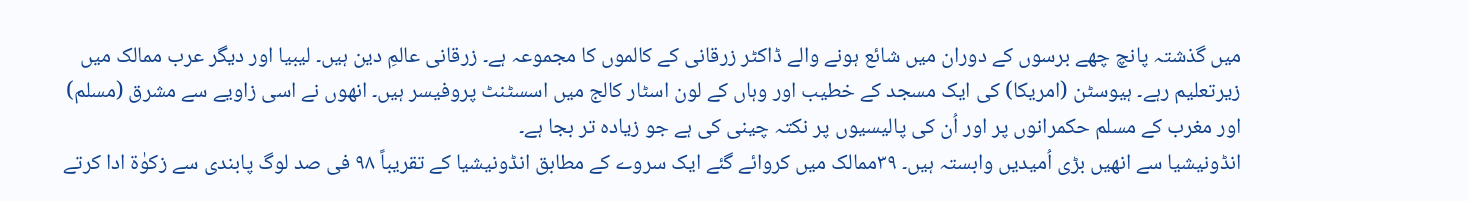میں گذشتہ پانچ چھے برسوں کے دوران میں شائع ہونے والے ڈاکٹر زرقانی کے کالموں کا مجموعہ ہے۔ زرقانی عالمِ دین ہیں۔ لیبیا اور دیگر عرب ممالک میں زیرتعلیم رہے۔ ہیوسٹن (امریکا) کی ایک مسجد کے خطیب اور وہاں کے لون اسٹار کالج میں اسسٹنٹ پروفیسر ہیں۔ انھوں نے اسی زاویے سے مشرق (مسلم) اور مغرب کے مسلم حکمرانوں پر اور اُن کی پالیسیوں پر نکتہ چینی کی ہے جو زیادہ تر بجا ہے۔
انڈونیشیا سے انھیں بڑی اُمیدیں وابستہ ہیں۔ ۳۹ممالک میں کروائے گئے ایک سروے کے مطابق انڈونیشیا کے تقریباً ۹۸ فی صد لوگ پابندی سے زکوٰۃ ادا کرتے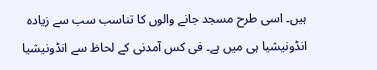ہیں۔ اسی طرح مسجد جانے والوں کا تناسب سب سے زیادہ انڈونیشیا ہی میں ہے۔ فی کس آمدنی کے لحاظ سے انڈونیشیا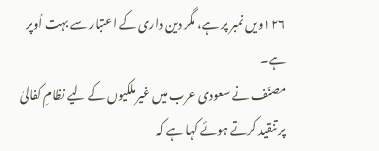۱۲۶ویں نمبر پر ہے، مگر دین داری کے اعتبار سے بہت اُوپر ہے۔
مصنّف نے سعودی عرب میں غیرملکیوں کے لیے نظامِ کفالیٰ پر تنقید کرتے ہوئے کہا ہے کہ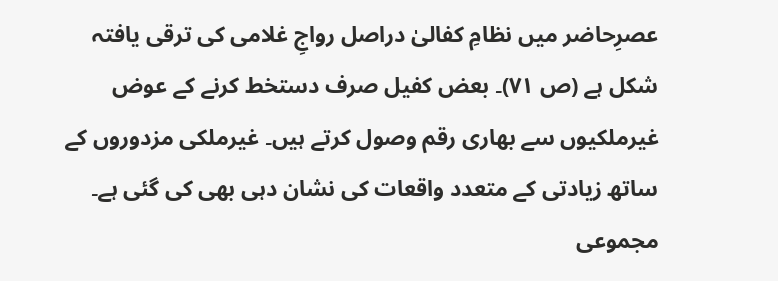عصرِحاضر میں نظامِ کفالیٰ دراصل رواجِ غلامی کی ترقی یافتہ شکل ہے (ص ۷۱)۔ بعض کفیل صرف دستخط کرنے کے عوض غیرملکیوں سے بھاری رقم وصول کرتے ہیں۔ غیرملکی مزدوروں کے ساتھ زیادتی کے متعدد واقعات کی نشان دہی بھی کی گئی ہے۔
مجموعی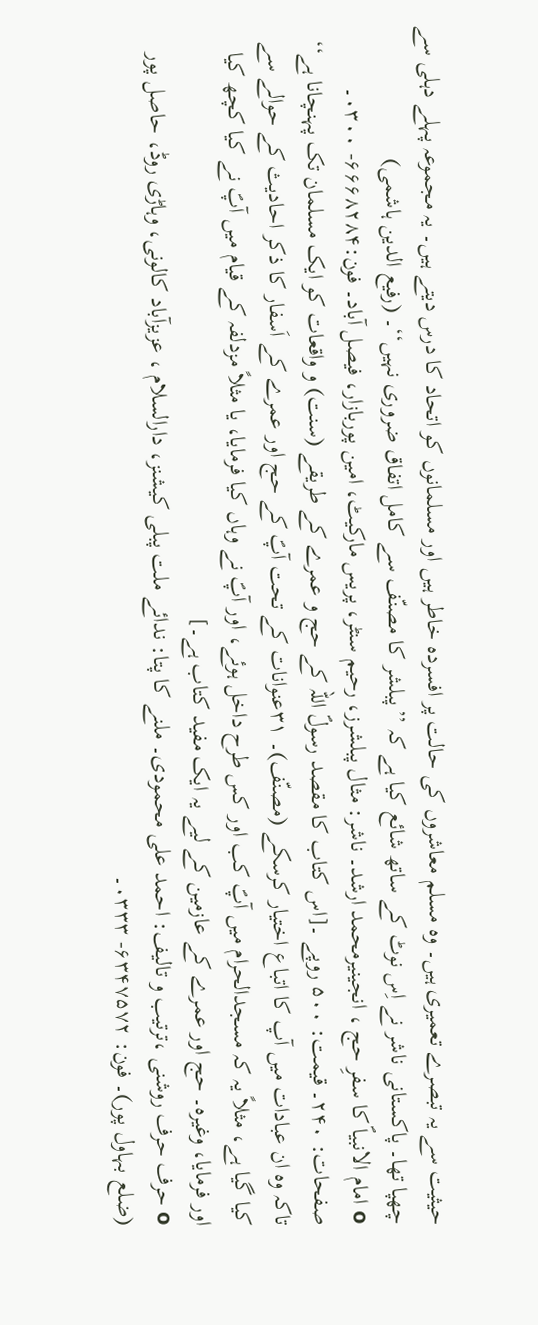حیثیت سے یہ تبصرے تعمیری ہیں۔ وہ مسلم معاشروں کی حالت پر افسردہ خاطر ہیں اور مسلمانوں کو اتحاد کا درس دیتے ہیں۔ یہ مجموعہ پہلے دہلی سے چھپا تھا۔ پاکستانی ناشر نے اِس نوٹ کے ساتھ شائع کیا ہے کہ ’’پبلشر کا مصنّف سے کامل اتفاق ضروری نہیں‘‘۔ (رفیع الدین ہاشمی)
o امام الانبیاؐ کا سفرِ حج ، انجینیرمحمد ارشد۔ ناشر: مثال پبلشرز، رحیم سنٹر، پریس مارکیٹ، امین پوربازار، فیصل آباد۔ فون:۶۶۶۸۲۸۴- ۰۳۰۰۔ صفحات: ۲۴۰۔ قیمت: ۵۰۰ روپے ۔[اس کتاب کا مقصد رسولؐ اللہ کے حج و عمرے کے طریقے (سنت) و واقعات کو ایک مسلمان تک پہنچانا ہے‘‘ تاکہ وہ ان عبادات میں آپ کا اتباع اختیار کرسکے (مصنّف)۔ ۳۱عنوانات کے تحت آپؐ کے حج اور عمرے کے اَسفار کا ذکر احادیث کے حوالے سے کیا گیا ہے، مثلاً یہ کہ مسجدالحرام میں آپؐ کب اور کس طرح داخل ہوئے، اور آپؐ نے وہاں کیا فرمایا، یا مثلاً مزدلفہ کے قیام میں آپؐ نے کیا کچھ کیا اور فرمایا، وغیرہ۔ حج اور عمرے کے عازمین کے لیے یہ ایک مفید کتاب ہے۔]
o حرف حرف روشنی ،ترتیب و تالیف: احمد علی محمودی۔ ملنے کا پتا: ندائے ملت پبلی کیشنز، دارالسلام ، عزیزآباد کالونی، وہاڑی روڈ، حاصل پور (ضلع بہاول پور)۔ فون: ۶۳۴۷۵۷۲- ۰۳۳۳۔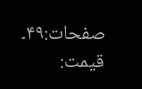صفحات:۴۹۔ قیمت: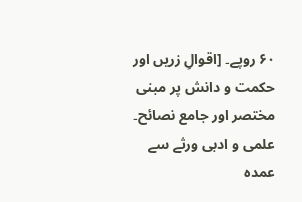۶۰ روپے۔ [اقوالِ زریں اور حکمت و دانش پر مبنی مختصر اور جامع نصائح۔ علمی و ادبی ورثے سے عمدہ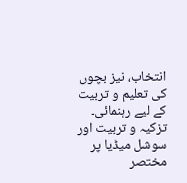انتخاب، نیز بچوں کی تعلیم و تربیت کے لیے رہنمائی۔ تزکیہ و تربیت اور سوشل میڈیا پر مختصر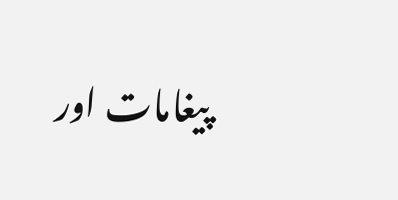پیغامات اور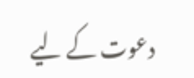دعوت کے لیے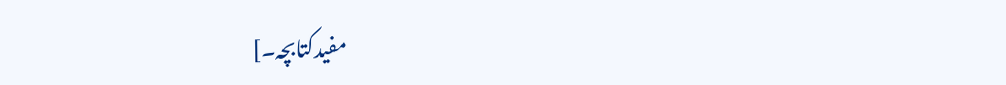مفیدکتابچہ۔]